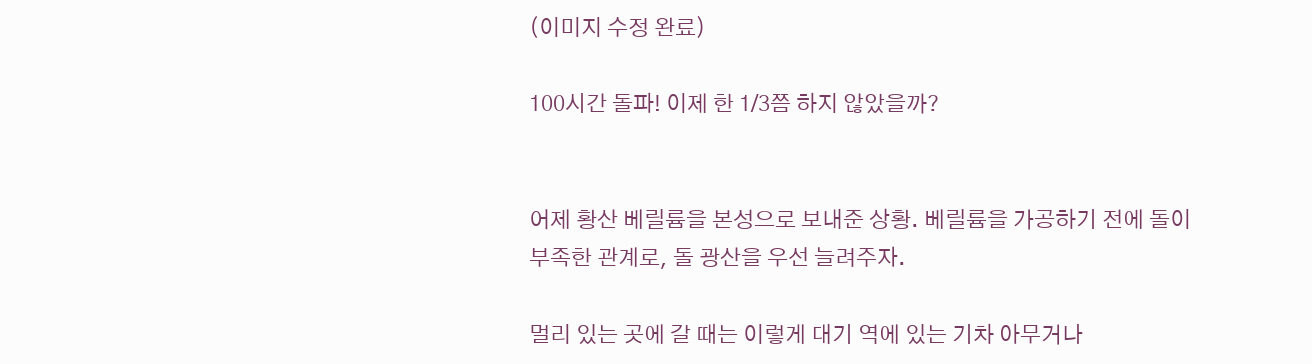(이미지 수정 완료)

100시간 돌파! 이제 한 1/3쯤 하지 않았을까?


어제 황산 베릴륨을 본성으로 보내준 상황. 베릴륨을 가공하기 전에 돌이 부족한 관계로, 돌 광산을 우선 늘려주자.

멀리 있는 곳에 갈 때는 이렇게 대기 역에 있는 기차 아무거나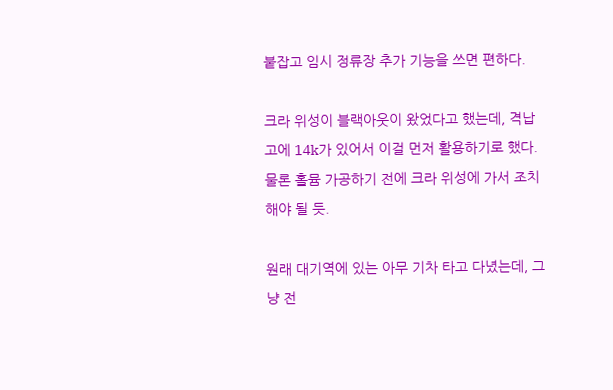붙잡고 임시 정류장 추가 기능을 쓰면 편하다.

크라 위성이 블랙아웃이 왔었다고 했는데, 격납고에 14k가 있어서 이걸 먼저 활용하기로 했다. 물론 홀뮴 가공하기 전에 크라 위성에 가서 조치해야 될 듯.

원래 대기역에 있는 아무 기차 타고 다녔는데, 그냥 전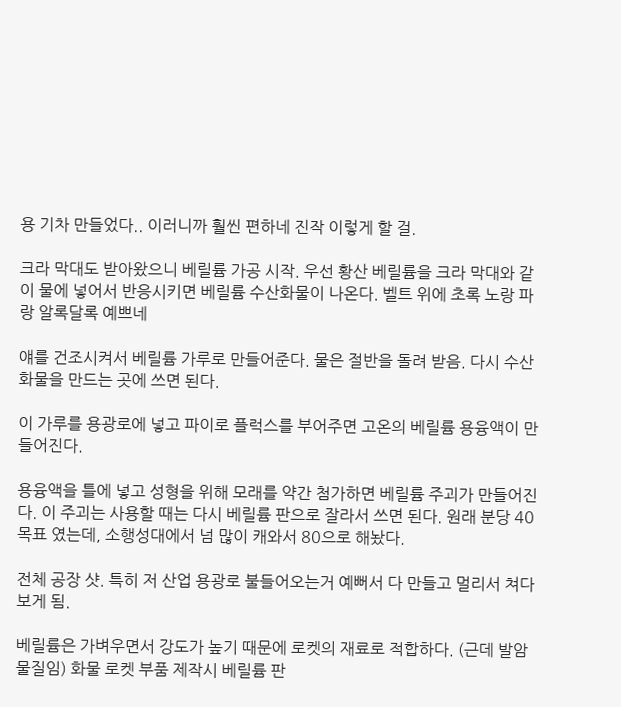용 기차 만들었다.. 이러니까 훨씬 편하네 진작 이렇게 할 걸.

크라 막대도 받아왔으니 베릴륨 가공 시작. 우선 황산 베릴륨을 크라 막대와 같이 물에 넣어서 반응시키면 베릴륨 수산화물이 나온다. 벨트 위에 초록 노랑 파랑 알록달록 예쁘네

얘를 건조시켜서 베릴륨 가루로 만들어준다. 물은 절반을 돌려 받음. 다시 수산화물을 만드는 곳에 쓰면 된다.

이 가루를 용광로에 넣고 파이로 플럭스를 부어주면 고온의 베릴륨 용융액이 만들어진다.

용융액을 틀에 넣고 성형을 위해 모래를 약간 첨가하면 베릴륨 주괴가 만들어진다. 이 주괴는 사용할 때는 다시 베릴륨 판으로 잘라서 쓰면 된다. 원래 분당 40 목표 였는데, 소행성대에서 넘 많이 캐와서 80으로 해놨다.

전체 공장 샷. 특히 저 산업 용광로 불들어오는거 예뻐서 다 만들고 멀리서 쳐다보게 됨.

베릴륨은 가벼우면서 강도가 높기 때문에 로켓의 재료로 적합하다. (근데 발암 물질임) 화물 로켓 부품 제작시 베릴륨 판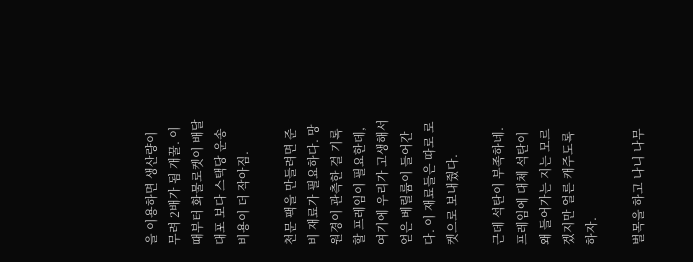을 이용하면 생산량이 무려 2배가 됨 개꿀. 이 때부터 화물로켓이 배달대포 보다 스택당 운송 비용이 더 작아짐.

천문 팩을 만들려면 준비 재료가 필요하다. 망원경이 관측한 걸 기록할 프레임이 필요한데, 여기에 우리가 고생해서 얻은 베릴륨이 들어간다. 이 재료들은 따로 로켓으로 보내줬다.

근데 석탄이 부족하네. 프레임에 대체 석탄이 왜 들어가는 지는 모르겠지만 얼른 캐주도록 하자.

벌목을 하고 나니 나무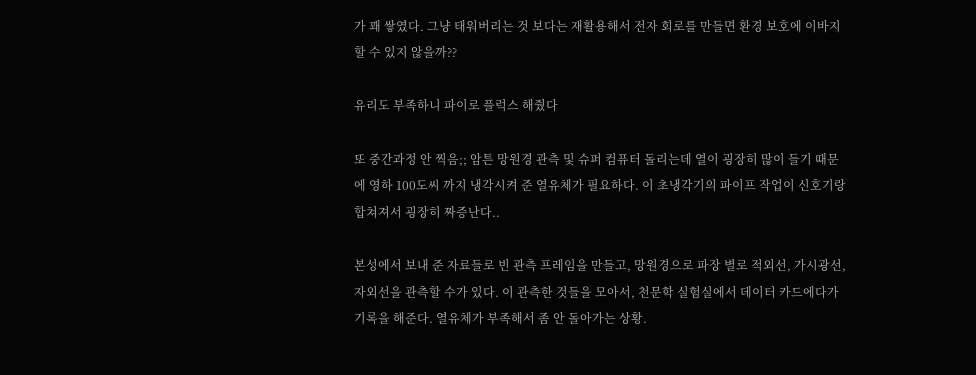가 꽤 쌓였다. 그냥 태워버리는 것 보다는 재활용해서 전자 회로를 만들면 환경 보호에 이바지할 수 있지 않을까??

유리도 부족하니 파이로 플럭스 해줬다

또 중간과정 안 찍음;; 암튼 망원경 관측 및 슈퍼 컴퓨터 돌리는데 열이 굉장히 많이 들기 때문에 영하 100도씨 까지 냉각시켜 준 열유체가 필요하다. 이 초냉각기의 파이프 작업이 신호기랑 합쳐져서 굉장히 짜증난다..

본성에서 보내 준 자료들로 빈 관측 프레임을 만들고, 망원경으로 파장 별로 적외선, 가시광선, 자외선을 관측할 수가 있다. 이 관측한 것들을 모아서, 천문학 실험실에서 데이터 카드에다가 기록을 해준다. 열유체가 부족해서 좀 안 돌아가는 상황.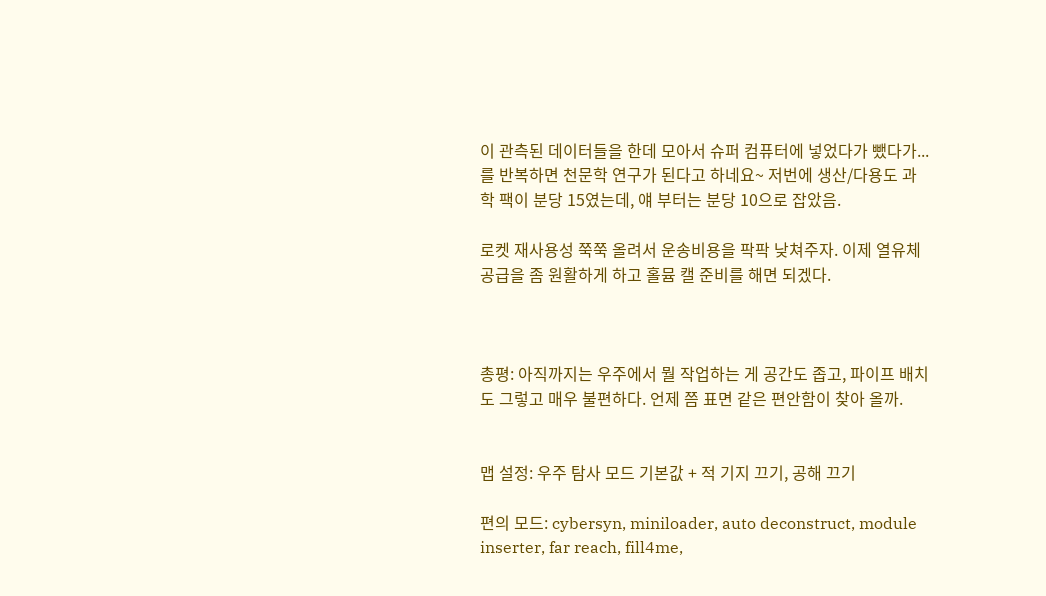이 관측된 데이터들을 한데 모아서 슈퍼 컴퓨터에 넣었다가 뺐다가...를 반복하면 천문학 연구가 된다고 하네요~ 저번에 생산/다용도 과학 팩이 분당 15였는데, 얘 부터는 분당 10으로 잡았음.

로켓 재사용성 쭉쭉 올려서 운송비용을 팍팍 낮쳐주자. 이제 열유체 공급을 좀 원활하게 하고 홀뮴 캘 준비를 해면 되겠다.



총평: 아직까지는 우주에서 뭘 작업하는 게 공간도 좁고, 파이프 배치도 그렇고 매우 불편하다. 언제 쯤 표면 같은 편안함이 찾아 올까.


맵 설정: 우주 탐사 모드 기본값 + 적 기지 끄기, 공해 끄기

편의 모드: cybersyn, miniloader, auto deconstruct, module inserter, far reach, fill4me,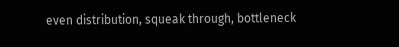even distribution, squeak through, bottleneck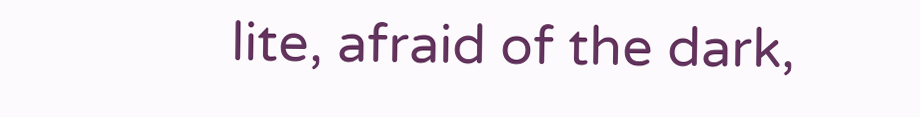lite, afraid of the dark,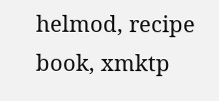helmod, recipe book, xmktp